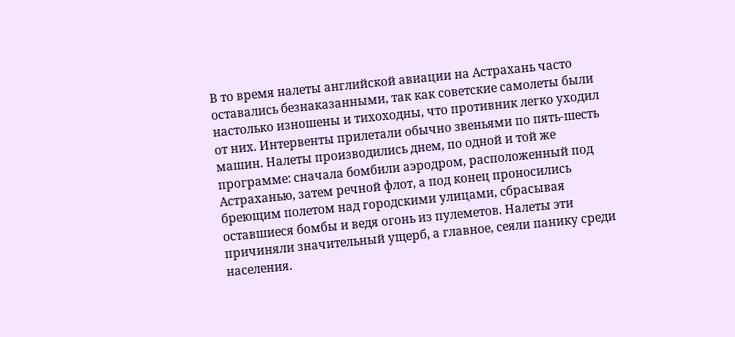В то время налеты английской авиации на Астрахань часто оставались безнаказанными, так как советские самолеты были настолько изношены и тихоходны, что противник легко уходил от них. Интервенты прилетали обычно звеньями по пять-шесть машин. Налеты производились днем, по одной и той же программе: сначала бомбили аэродром, расположенный под Астраханью, затем речной флот, а под конец проносились бреющим полетом над городскими улицами, сбрасывая оставшиеся бомбы и ведя огонь из пулеметов. Налеты эти причиняли значительный ущерб, а главное, сеяли панику среди населения.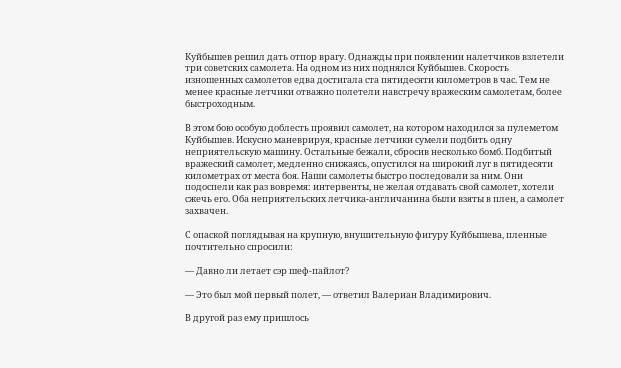Куйбышев решил дать отпор врагу. Однажды при появлении налетчиков взлетели три советских самолета. На одном из них поднялся Куйбышев. Скорость изношенных самолетов едва достигала ста пятидесяти километров в час. Тем не менее красные летчики отважно полетели навстречу вражеским самолетам, более быстроходным.

В этом бою особую доблесть проявил самолет, на котором находился за пулеметом Куйбышев. Искусно маневрируя, красные летчики сумели подбить одну неприятельскую машину. Остальные бежали, сбросив несколько бомб. Подбитый вражеский самолет, медленно снижаясь, опустился на широкий луг в пятидесяти километрах от места боя. Наши самолеты быстро последовали за ним. Они подоспели как раз вовремя: интервенты, не желая отдавать свой самолет, хотели сжечь его. Оба неприятельских летчика-англичанина были взяты в плен, а самолет захвачен.

С опаской поглядывая на крупную, внушительную фигуру Куйбышева, пленные почтительно спросили:

— Давно ли летает сэр шеф-пайлот?

— Это был мой первый полет, — ответил Валериан Владимирович.

В другой раз ему пришлось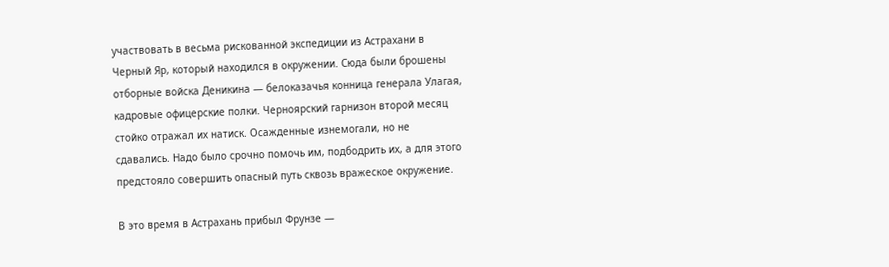участвовать в весьма рискованной экспедиции из Астрахани в Черный Яр, который находился в окружении. Сюда были брошены отборные войска Деникина — белоказачья конница генерала Улагая, кадровые офицерские полки. Черноярский гарнизон второй месяц стойко отражал их натиск. Осажденные изнемогали, но не сдавались. Надо было срочно помочь им, подбодрить их, а для этого предстояло совершить опасный путь сквозь вражеское окружение.

В это время в Астрахань прибыл Фрунзе —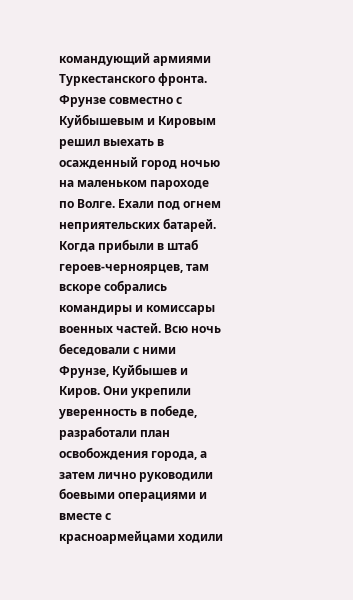командующий армиями Туркестанского фронта. Фрунзе совместно с Куйбышевым и Кировым решил выехать в осажденный город ночью на маленьком пароходе по Волге. Ехали под огнем неприятельских батарей. Когда прибыли в штаб героев-черноярцев, там вскоре собрались командиры и комиссары военных частей. Всю ночь беседовали с ними Фрунзе, Куйбышев и Киров. Они укрепили уверенность в победе, разработали план освобождения города, а затем лично руководили боевыми операциями и вместе с красноармейцами ходили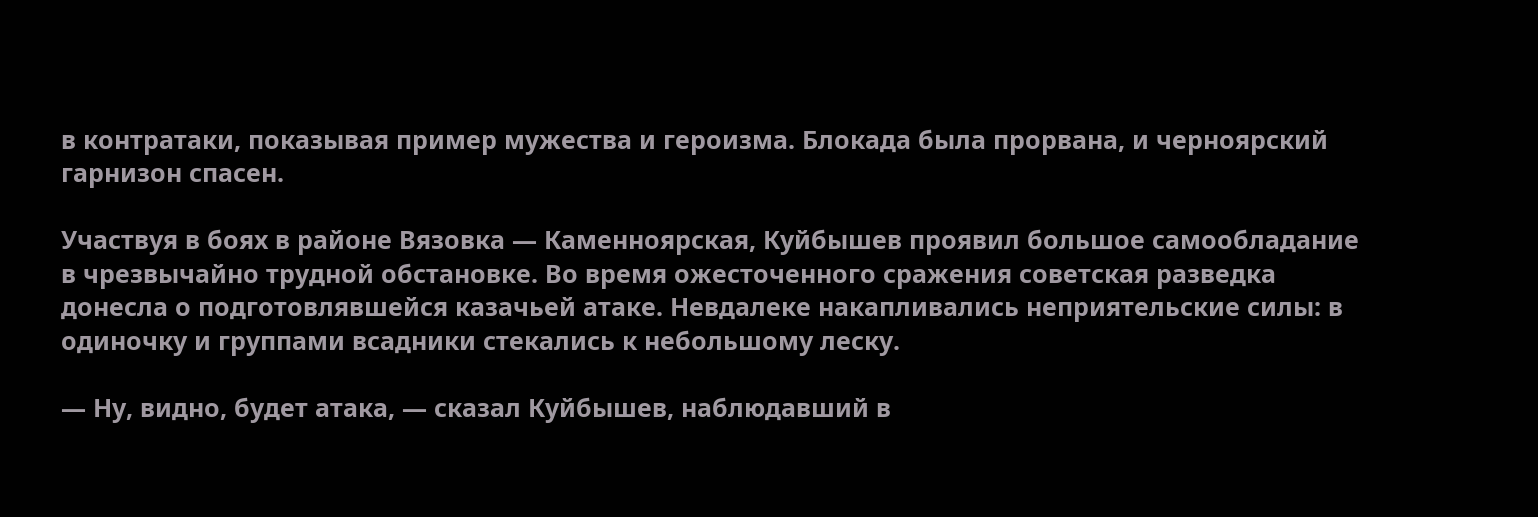в контратаки, показывая пример мужества и героизма. Блокада была прорвана, и черноярский гарнизон спасен.

Участвуя в боях в районе Вязовка — Каменноярская, Куйбышев проявил большое самообладание в чрезвычайно трудной обстановке. Во время ожесточенного сражения советская разведка донесла о подготовлявшейся казачьей атаке. Невдалеке накапливались неприятельские силы: в одиночку и группами всадники стекались к небольшому леску.

— Ну, видно, будет атака, — сказал Куйбышев, наблюдавший в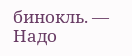бинокль. — Надо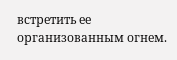встретить ее организованным огнем.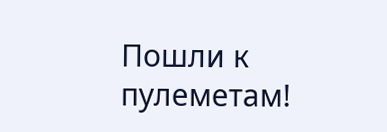Пошли к пулеметам!